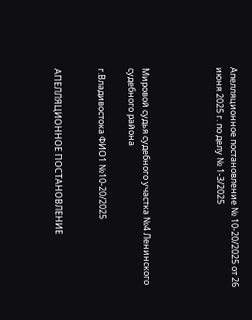Апелляционное постановление № 10-20/2025 от 26 июня 2025 г. по делу № 1-3/2025




Мировой судья судебного участка №4 Ленинского судебного района

г.Владивостока ФИО1 №10-20/2025


АПЕЛЛЯЦИОННОЕ ПОСТАНОВЛЕНИЕ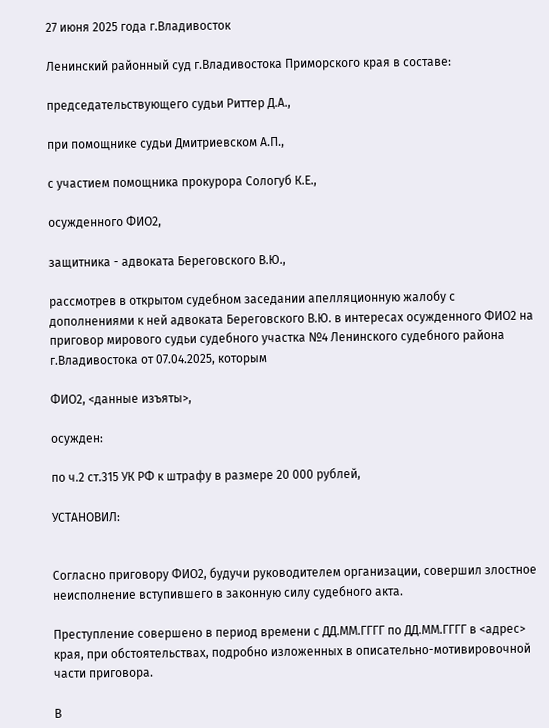27 июня 2025 года г.Владивосток

Ленинский районный суд г.Владивостока Приморского края в составе:

председательствующего судьи Риттер Д.А.,

при помощнике судьи Дмитриевском А.П.,

с участием помощника прокурора Сологуб К.Е.,

осужденного ФИО2,

защитника - адвоката Береговского В.Ю.,

рассмотрев в открытом судебном заседании апелляционную жалобу с дополнениями к ней адвоката Береговского В.Ю. в интересах осужденного ФИО2 на приговор мирового судьи судебного участка №4 Ленинского судебного района г.Владивостока от 07.04.2025, которым

ФИО2, <данные изъяты>,

осужден:

по ч.2 ст.315 УК РФ к штрафу в размере 20 000 рублей,

УСТАНОВИЛ:


Согласно приговору ФИО2, будучи руководителем организации, совершил злостное неисполнение вступившего в законную силу судебного акта.

Преступление совершено в период времени с ДД.ММ.ГГГГ по ДД.ММ.ГГГГ в <адрес> края, при обстоятельствах, подробно изложенных в описательно-мотивировочной части приговора.

В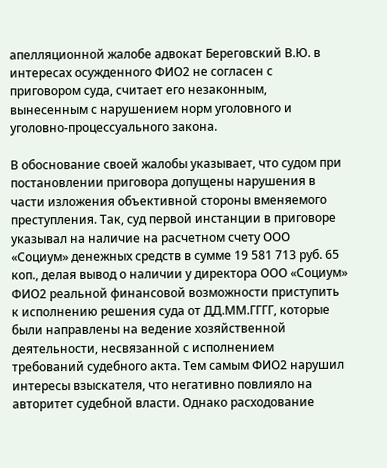апелляционной жалобе адвокат Береговский В.Ю. в интересах осужденного ФИО2 не согласен с приговором суда, считает его незаконным, вынесенным с нарушением норм уголовного и уголовно-процессуального закона.

В обоснование своей жалобы указывает, что судом при постановлении приговора допущены нарушения в части изложения объективной стороны вменяемого преступления. Так, суд первой инстанции в приговоре указывал на наличие на расчетном счету ООО «Социум» денежных средств в сумме 19 581 713 руб. 65 коп., делая вывод о наличии у директора ООО «Социум» ФИО2 реальной финансовой возможности приступить к исполнению решения суда от ДД.ММ.ГГГГ, которые были направлены на ведение хозяйственной деятельности, несвязанной с исполнением требований судебного акта. Тем самым ФИО2 нарушил интересы взыскателя, что негативно повлияло на авторитет судебной власти. Однако расходование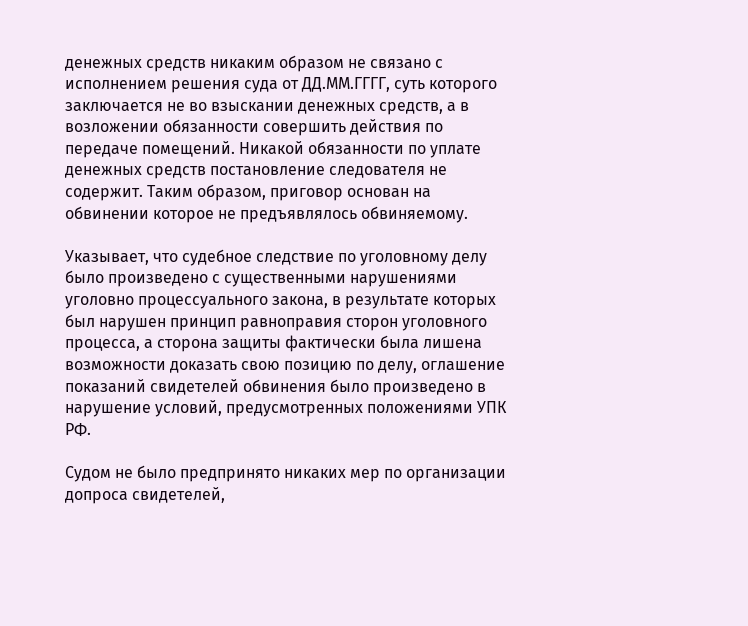денежных средств никаким образом не связано с исполнением решения суда от ДД.ММ.ГГГГ, суть которого заключается не во взыскании денежных средств, а в возложении обязанности совершить действия по передаче помещений. Никакой обязанности по уплате денежных средств постановление следователя не содержит. Таким образом, приговор основан на обвинении которое не предъявлялось обвиняемому.

Указывает, что судебное следствие по уголовному делу было произведено с существенными нарушениями уголовно процессуального закона, в результате которых был нарушен принцип равноправия сторон уголовного процесса, а сторона защиты фактически была лишена возможности доказать свою позицию по делу, оглашение показаний свидетелей обвинения было произведено в нарушение условий, предусмотренных положениями УПК РФ.

Судом не было предпринято никаких мер по организации допроса свидетелей,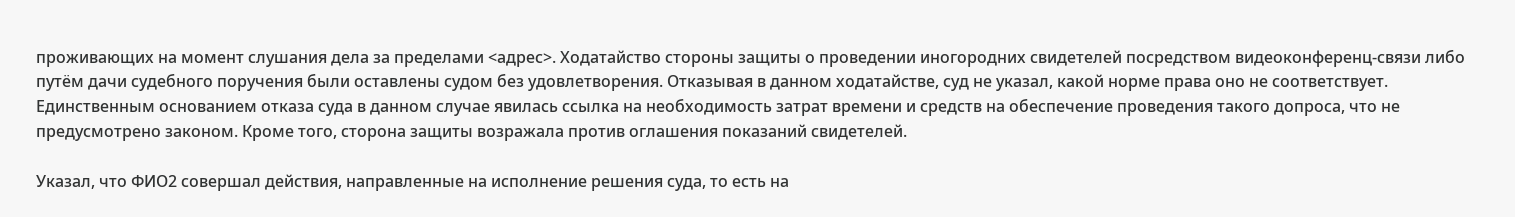проживающих на момент слушания дела за пределами <адрес>. Ходатайство стороны защиты о проведении иногородних свидетелей посредством видеоконференц-связи либо путём дачи судебного поручения были оставлены судом без удовлетворения. Отказывая в данном ходатайстве, суд не указал, какой норме права оно не соответствует. Единственным основанием отказа суда в данном случае явилась ссылка на необходимость затрат времени и средств на обеспечение проведения такого допроса, что не предусмотрено законом. Кроме того, сторона защиты возражала против оглашения показаний свидетелей.

Указал, что ФИО2 совершал действия, направленные на исполнение решения суда, то есть на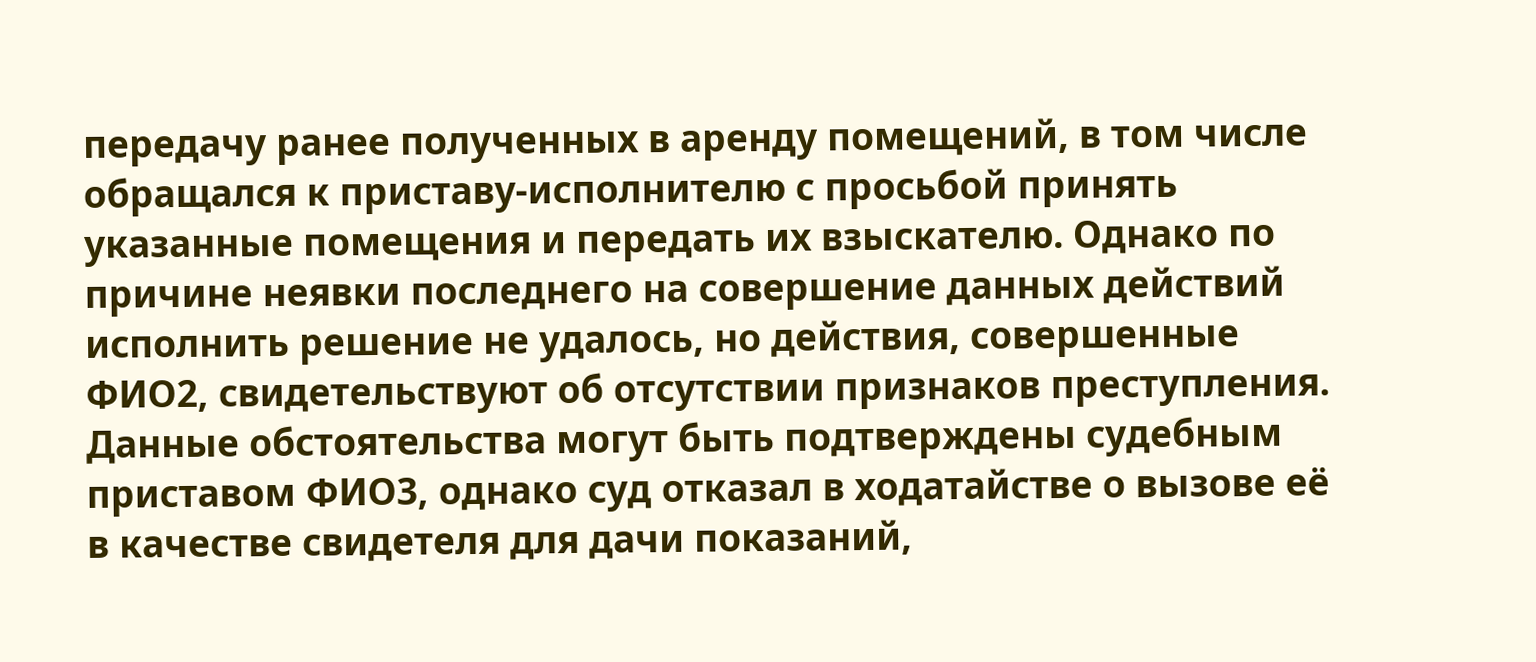передачу ранее полученных в аренду помещений, в том числе обращался к приставу-исполнителю с просьбой принять указанные помещения и передать их взыскателю. Однако по причине неявки последнего на совершение данных действий исполнить решение не удалось, но действия, совершенные ФИО2, свидетельствуют об отсутствии признаков преступления. Данные обстоятельства могут быть подтверждены судебным приставом ФИО3, однако суд отказал в ходатайстве о вызове её в качестве свидетеля для дачи показаний,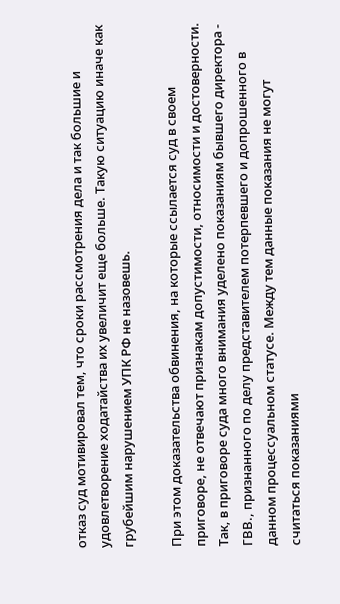отказ суд мотивировал тем, что сроки рассмотрения дела и так большие и удовлетворение ходатайства их увеличит еще больше. Такую ситуацию иначе как грубейшим нарушением УПК РФ не назовешь.

При этом доказательства обвинения, на которые ссылается суд в своем приговоре, не отвечают признакам допустимости, относимости и достоверности. Так, в приговоре суда много внимания уделено показаниям бывшего директора - ГВВ., признанного по делу представителем потерпевшего и допрошенного в данном процессуальном статусе. Между тем данные показания не могут считаться показаниями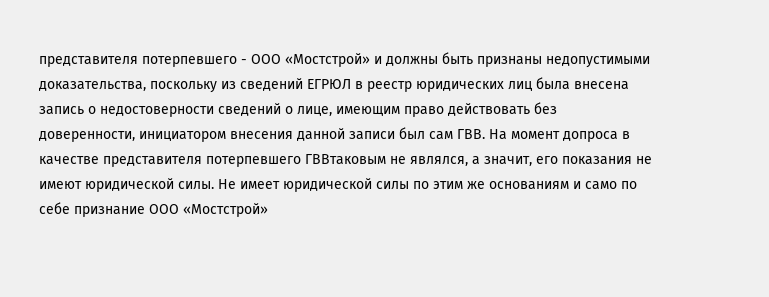представителя потерпевшего - ООО «Мостстрой» и должны быть признаны недопустимыми доказательства, поскольку из сведений ЕГРЮЛ в реестр юридических лиц была внесена запись о недостоверности сведений о лице, имеющим право действовать без доверенности, инициатором внесения данной записи был сам ГВВ. На момент допроса в качестве представителя потерпевшего ГВВтаковым не являлся, а значит, его показания не имеют юридической силы. Не имеет юридической силы по этим же основаниям и само по себе признание ООО «Мостстрой»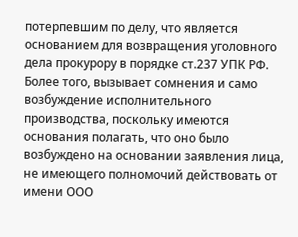потерпевшим по делу, что является основанием для возвращения уголовного дела прокурору в порядке ст.237 УПК РФ. Более того, вызывает сомнения и само возбуждение исполнительного производства, поскольку имеются основания полагать, что оно было возбуждено на основании заявления лица, не имеющего полномочий действовать от имени ООО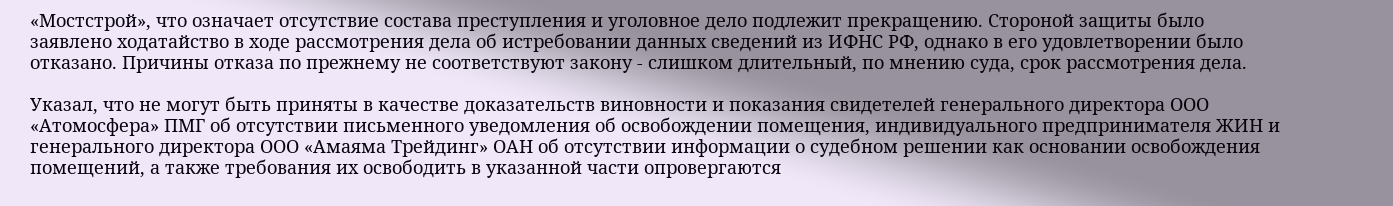«Мостстрой», что означает отсутствие состава преступления и уголовное дело подлежит прекращению. Стороной защиты было заявлено ходатайство в ходе рассмотрения дела об истребовании данных сведений из ИФНС РФ, однако в его удовлетворении было отказано. Причины отказа по прежнему не соответствуют закону - слишком длительный, по мнению суда, срок рассмотрения дела.

Указал, что не могут быть приняты в качестве доказательств виновности и показания свидетелей генерального директора ООО «Атомосфера» ПМГ об отсутствии письменного уведомления об освобождении помещения, индивидуального предпринимателя ЖИН и генерального директора ООО «Амаяма Трейдинг» ОАН об отсутствии информации о судебном решении как основании освобождения помещений, а также требования их освободить в указанной части опровергаются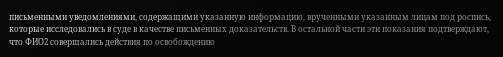письменными уведомлениями, содержащими указанную информацию, врученными указанным лицам под роспись, которые исследовались в суде в качестве письменных доказательств. В остальной части эти показания подтверждают, что ФИО2 совершались действия по освобождению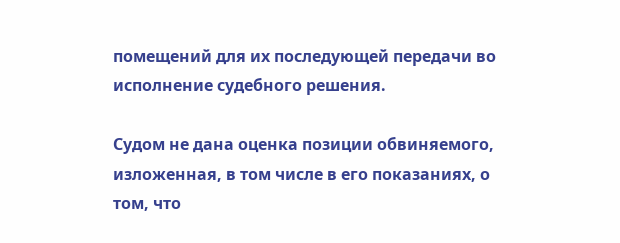помещений для их последующей передачи во исполнение судебного решения.

Судом не дана оценка позиции обвиняемого, изложенная, в том числе в его показаниях, о том, что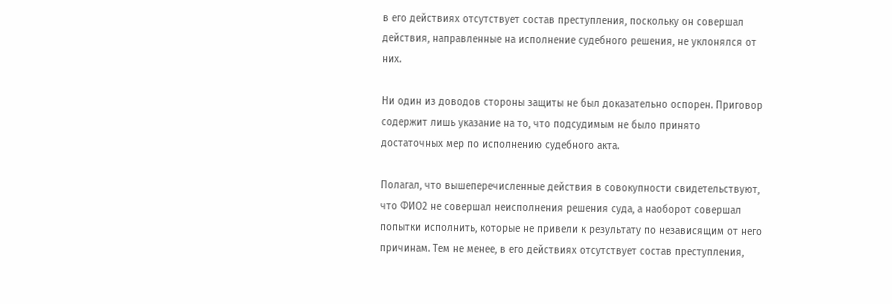в его действиях отсутствует состав преступления, поскольку он совершал действия, направленные на исполнение судебного решения, не уклонялся от них.

Ни один из доводов стороны защиты не был доказательно оспорен. Приговор содержит лишь указание на то, что подсудимым не было принято достаточных мер по исполнению судебного акта.

Полагал, что вышеперечисленные действия в совокупности свидетельствуют, что ФИО2 не совершал неисполнения решения суда, а наоборот совершал попытки исполнить, которые не привели к результату по независящим от него причинам. Тем не менее, в его действиях отсутствует состав преступления,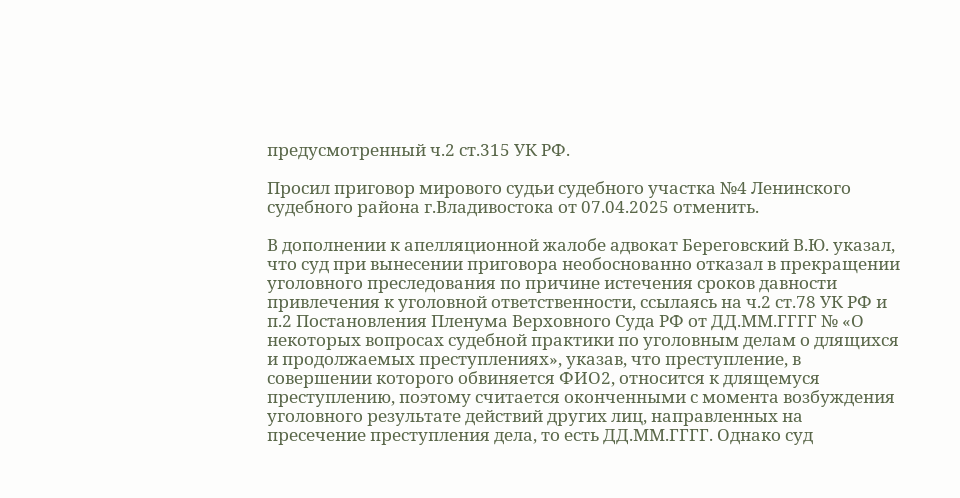предусмотренный ч.2 ст.315 УК РФ.

Просил приговор мирового судьи судебного участка №4 Ленинского судебного района г.Владивостока от 07.04.2025 отменить.

В дополнении к апелляционной жалобе адвокат Береговский В.Ю. указал, что суд при вынесении приговора необоснованно отказал в прекращении уголовного преследования по причине истечения сроков давности привлечения к уголовной ответственности, ссылаясь на ч.2 ст.78 УК РФ и п.2 Постановления Пленума Верховного Суда РФ от ДД.ММ.ГГГГ № «О некоторых вопросах судебной практики по уголовным делам о длящихся и продолжаемых преступлениях», указав, что преступление, в совершении которого обвиняется ФИО2, относится к длящемуся преступлению, поэтому считается оконченными с момента возбуждения уголовного результате действий других лиц, направленных на пресечение преступления дела, то есть ДД.ММ.ГГГГ. Однако суд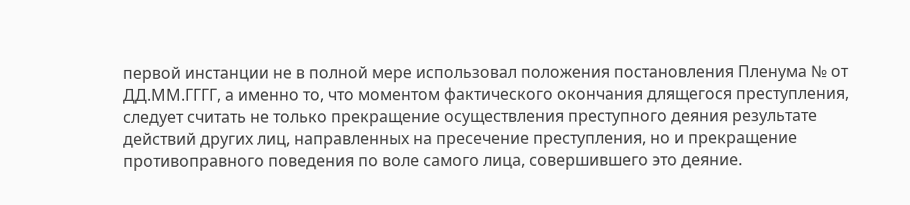первой инстанции не в полной мере использовал положения постановления Пленума № от ДД.ММ.ГГГГ, а именно то, что моментом фактического окончания длящегося преступления, следует считать не только прекращение осуществления преступного деяния результате действий других лиц, направленных на пресечение преступления, но и прекращение противоправного поведения по воле самого лица, совершившего это деяние.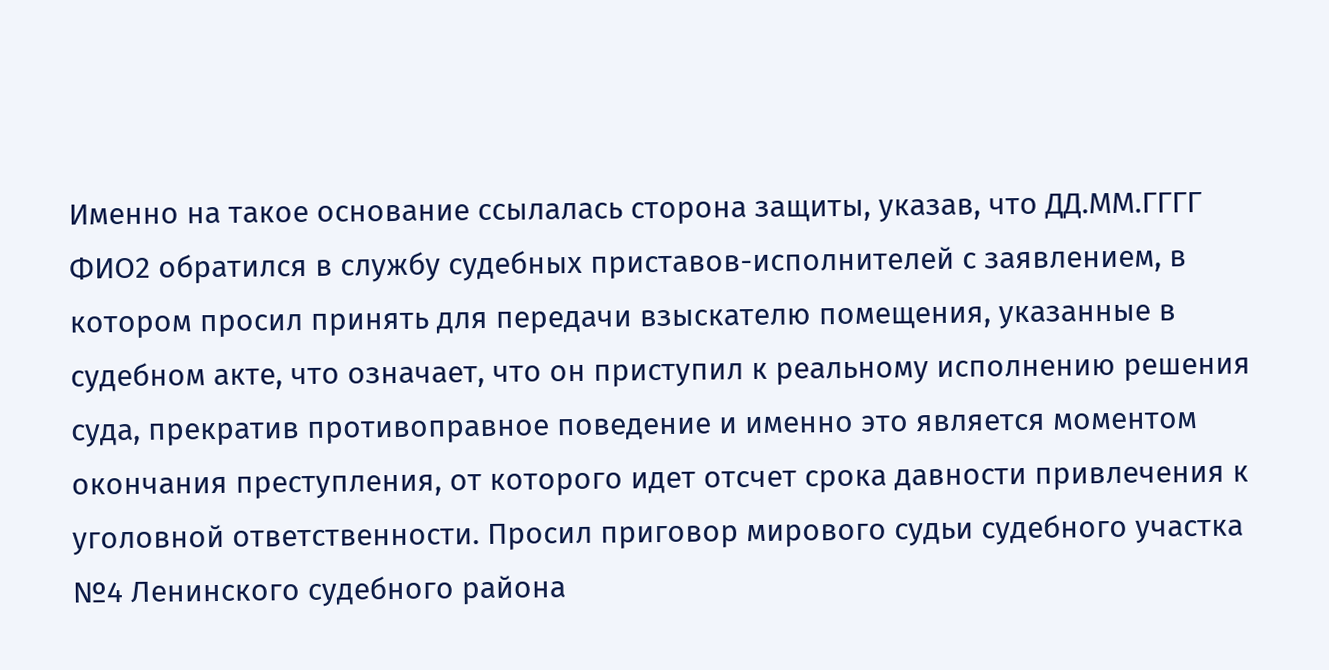Именно на такое основание ссылалась сторона защиты, указав, что ДД.ММ.ГГГГ ФИО2 обратился в службу судебных приставов-исполнителей с заявлением, в котором просил принять для передачи взыскателю помещения, указанные в судебном акте, что означает, что он приступил к реальному исполнению решения суда, прекратив противоправное поведение и именно это является моментом окончания преступления, от которого идет отсчет срока давности привлечения к уголовной ответственности. Просил приговор мирового судьи судебного участка №4 Ленинского судебного района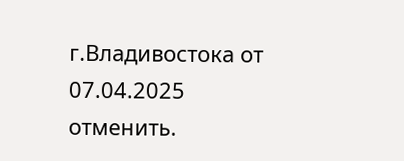г.Владивостока от 07.04.2025 отменить.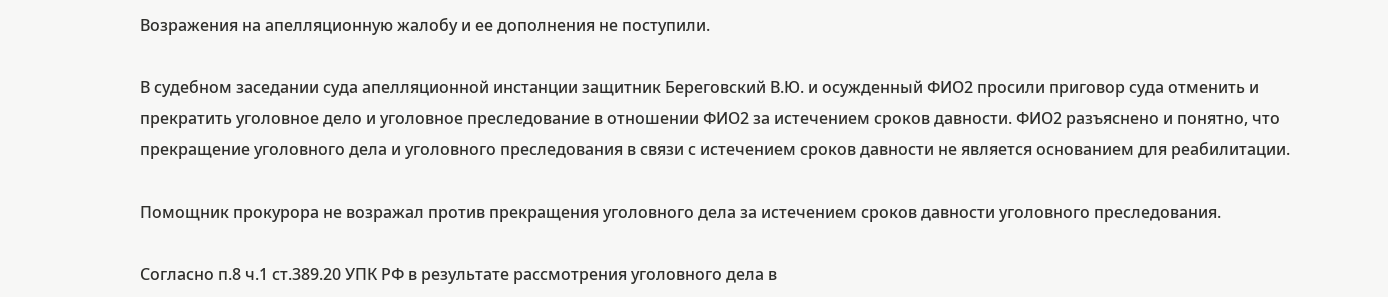Возражения на апелляционную жалобу и ее дополнения не поступили.

В судебном заседании суда апелляционной инстанции защитник Береговский В.Ю. и осужденный ФИО2 просили приговор суда отменить и прекратить уголовное дело и уголовное преследование в отношении ФИО2 за истечением сроков давности. ФИО2 разъяснено и понятно, что прекращение уголовного дела и уголовного преследования в связи с истечением сроков давности не является основанием для реабилитации.

Помощник прокурора не возражал против прекращения уголовного дела за истечением сроков давности уголовного преследования.

Согласно п.8 ч.1 ст.389.20 УПК РФ в результате рассмотрения уголовного дела в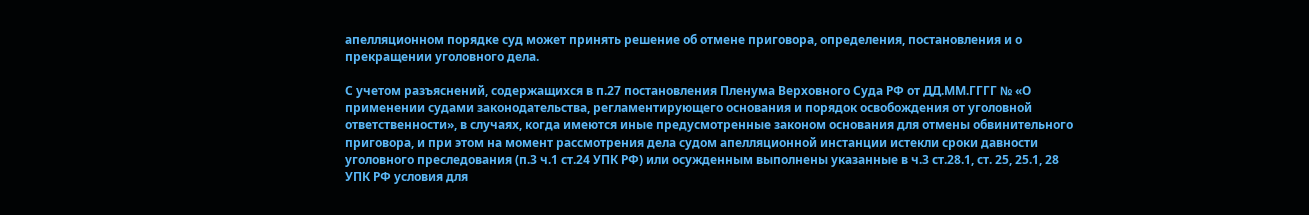апелляционном порядке суд может принять решение об отмене приговора, определения, постановления и о прекращении уголовного дела.

С учетом разъяснений, содержащихся в п.27 постановления Пленума Верховного Суда РФ от ДД.ММ.ГГГГ № «О применении судами законодательства, регламентирующего основания и порядок освобождения от уголовной ответственности», в случаях, когда имеются иные предусмотренные законом основания для отмены обвинительного приговора, и при этом на момент рассмотрения дела судом апелляционной инстанции истекли сроки давности уголовного преследования (п.3 ч.1 ст.24 УПК РФ) или осужденным выполнены указанные в ч.3 ст.28.1, ст. 25, 25.1, 28 УПК РФ условия для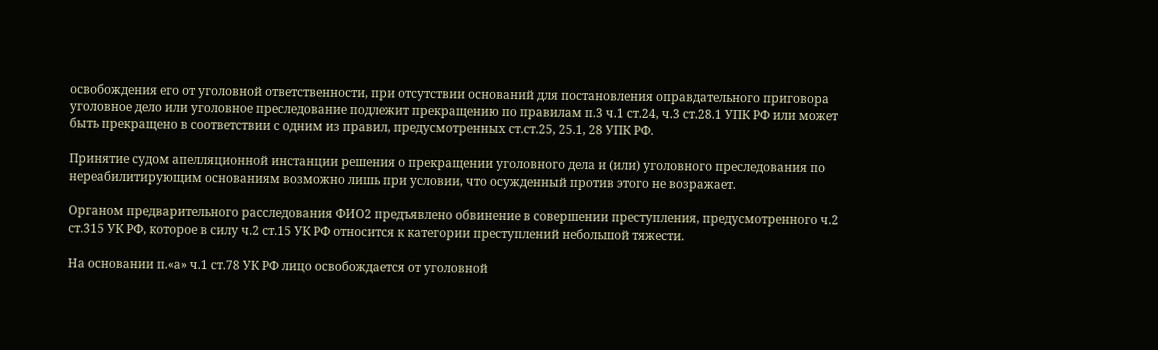освобождения его от уголовной ответственности, при отсутствии оснований для постановления оправдательного приговора уголовное дело или уголовное преследование подлежит прекращению по правилам п.3 ч.1 ст.24, ч.3 ст.28.1 УПК РФ или может быть прекращено в соответствии с одним из правил, предусмотренных ст.ст.25, 25.1, 28 УПК РФ.

Принятие судом апелляционной инстанции решения о прекращении уголовного дела и (или) уголовного преследования по нереабилитирующим основаниям возможно лишь при условии, что осужденный против этого не возражает.

Органом предварительного расследования ФИО2 предъявлено обвинение в совершении преступления, предусмотренного ч.2 ст.315 УК РФ, которое в силу ч.2 ст.15 УК РФ относится к категории преступлений небольшой тяжести.

На основании п.«а» ч.1 ст.78 УК РФ лицо освобождается от уголовной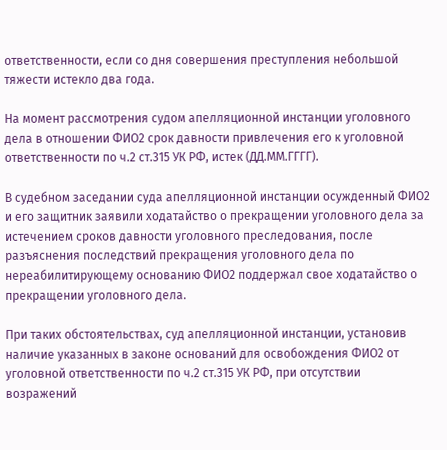ответственности, если со дня совершения преступления небольшой тяжести истекло два года.

На момент рассмотрения судом апелляционной инстанции уголовного дела в отношении ФИО2 срок давности привлечения его к уголовной ответственности по ч.2 ст.315 УК РФ, истек (ДД.ММ.ГГГГ).

В судебном заседании суда апелляционной инстанции осужденный ФИО2 и его защитник заявили ходатайство о прекращении уголовного дела за истечением сроков давности уголовного преследования, после разъяснения последствий прекращения уголовного дела по нереабилитирующему основанию ФИО2 поддержал свое ходатайство о прекращении уголовного дела.

При таких обстоятельствах, суд апелляционной инстанции, установив наличие указанных в законе оснований для освобождения ФИО2 от уголовной ответственности по ч.2 ст.315 УК РФ, при отсутствии возражений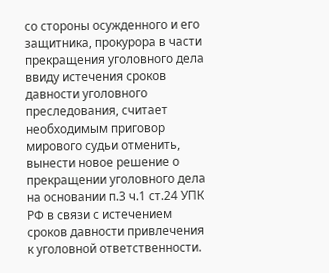со стороны осужденного и его защитника, прокурора в части прекращения уголовного дела ввиду истечения сроков давности уголовного преследования, считает необходимым приговор мирового судьи отменить, вынести новое решение о прекращении уголовного дела на основании п.3 ч.1 ст.24 УПК РФ в связи с истечением сроков давности привлечения к уголовной ответственности.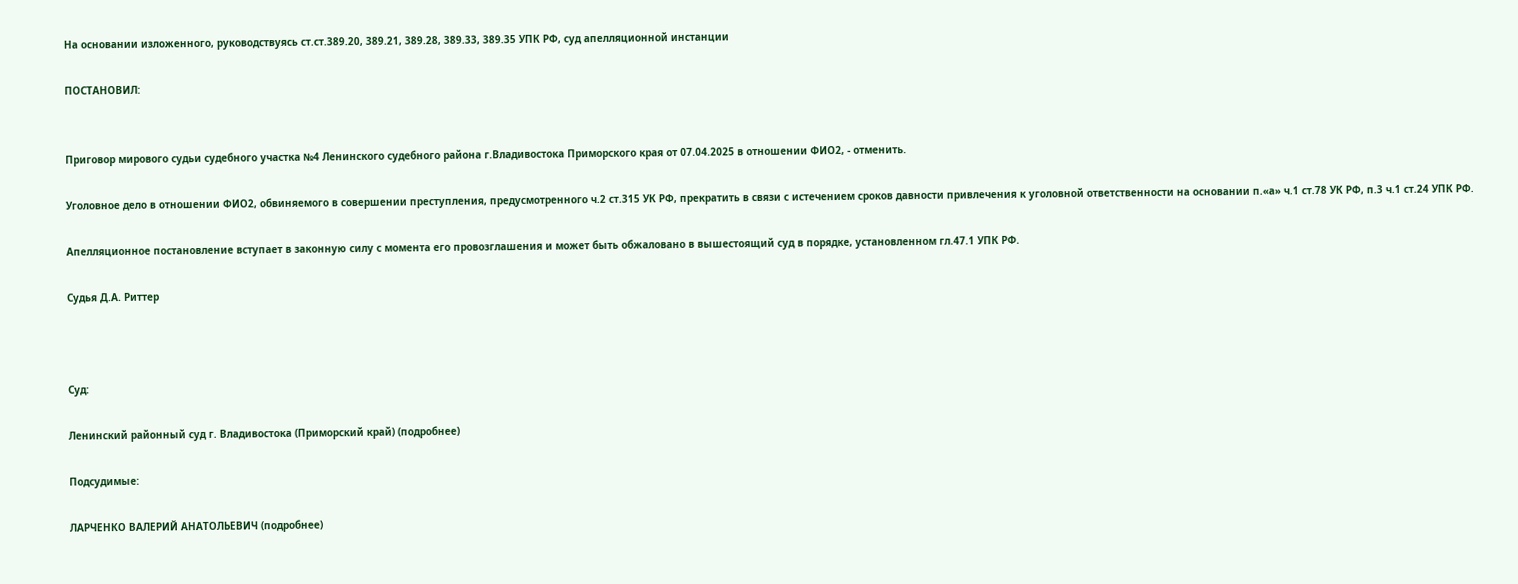На основании изложенного, руководствуясь ст.ст.389.20, 389.21, 389.28, 389.33, 389.35 УПК РФ, суд апелляционной инстанции

ПОСТАНОВИЛ:


Приговор мирового судьи судебного участка №4 Ленинского судебного района г.Владивостока Приморского края от 07.04.2025 в отношении ФИО2, - отменить.

Уголовное дело в отношении ФИО2, обвиняемого в совершении преступления, предусмотренного ч.2 ст.315 УК РФ, прекратить в связи с истечением сроков давности привлечения к уголовной ответственности на основании п.«а» ч.1 ст.78 УК РФ, п.3 ч.1 ст.24 УПК РФ.

Апелляционное постановление вступает в законную силу с момента его провозглашения и может быть обжаловано в вышестоящий суд в порядке, установленном гл.47.1 УПК РФ.

Судья Д.А. Риттер



Суд:

Ленинский районный суд г. Владивостока (Приморский край) (подробнее)

Подсудимые:

ЛАРЧЕНКО ВАЛЕРИЙ АНАТОЛЬЕВИЧ (подробнее)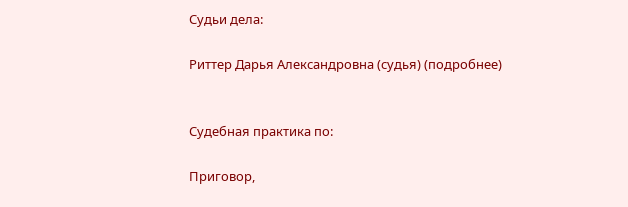Судьи дела:

Риттер Дарья Александровна (судья) (подробнее)


Судебная практика по:

Приговор,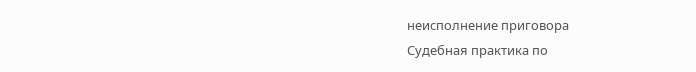неисполнение приговора
Судебная практика по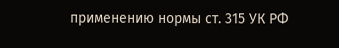применению нормы ст. 315 УК РФ